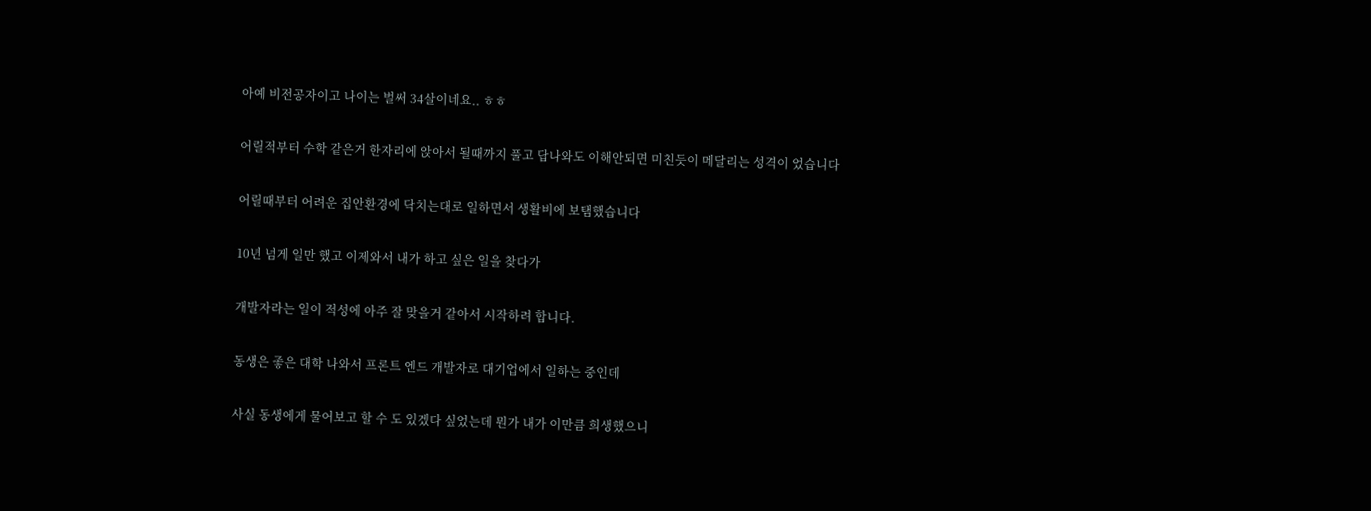아예 비전공자이고 나이는 벌써 34살이네요.. ㅎㅎ

어릴적부터 수학 같은거 한자리에 앉아서 될때까지 풀고 답나와도 이해안되면 미친듯이 메달리는 성격이 었습니다

어릴때부터 어려운 집안환경에 닥치는대로 일하면서 생활비에 보탬했습니다

10년 넘게 일만 했고 이제와서 내가 하고 싶은 일을 찾다가

개발자라는 일이 적성에 아주 잘 맞을거 같아서 시작하려 합니다.

동생은 좋은 대학 나와서 프론트 엔드 개발자로 대기업에서 일하는 중인데

사실 동생에게 물어보고 할 수 도 있겠다 싶었는데 뭔가 내가 이만큼 희생했으니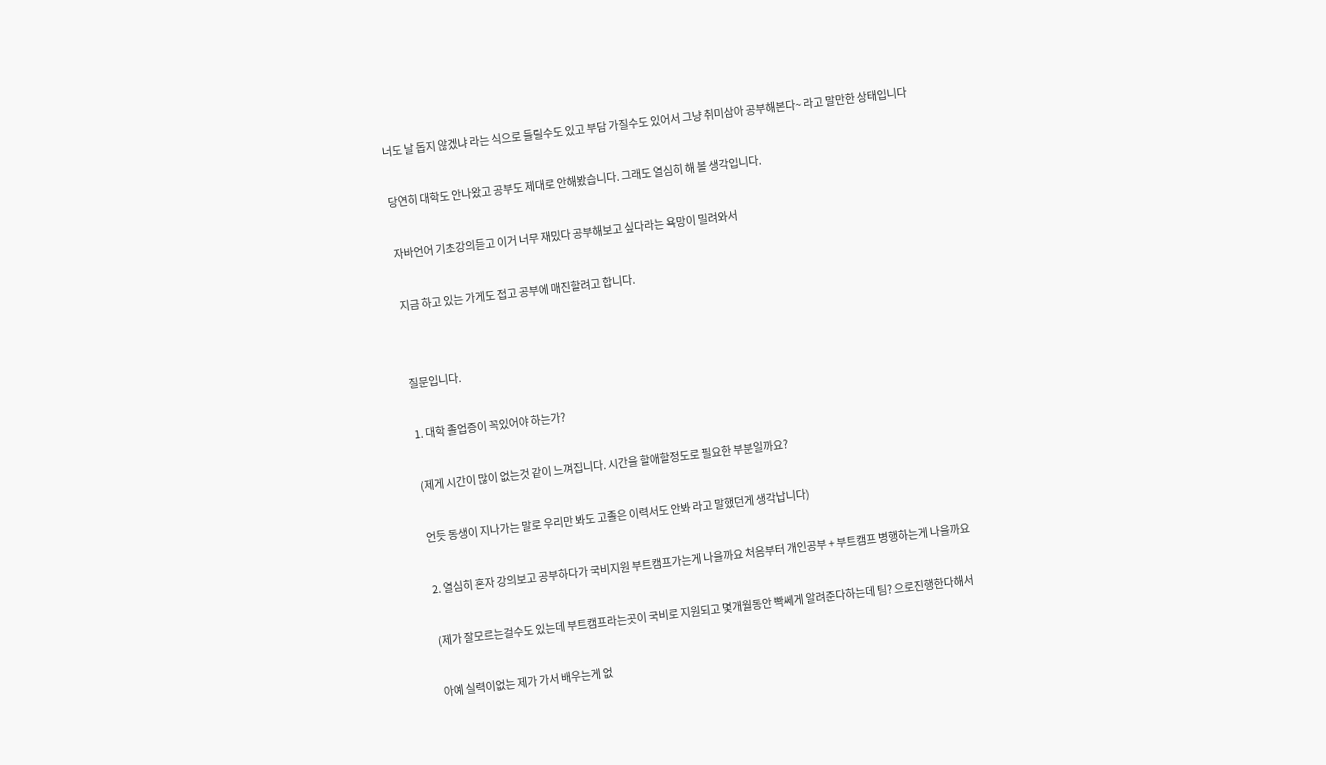너도 날 돕지 않겠냐 라는 식으로 들릴수도 있고 부담 가질수도 있어서 그냥 취미삼아 공부해본다~ 라고 말만한 상태입니다

당연히 대학도 안나왔고 공부도 제대로 안해봤습니다. 그래도 열심히 해 볼 생각입니다.

자바언어 기초강의듣고 이거 너무 재밌다 공부해보고 싶다라는 욕망이 밀려와서

지금 하고 있는 가게도 접고 공부에 매진할려고 합니다.


질문입니다.

1. 대학 졸업증이 꼭있어야 하는가?

(제게 시간이 많이 없는것 같이 느껴집니다. 시간을 할애할정도로 필요한 부분일까요?

언듯 동생이 지나가는 말로 우리만 봐도 고졸은 이력서도 안봐 라고 말했던게 생각납니다)

2. 열심히 혼자 강의보고 공부하다가 국비지원 부트캠프가는게 나을까요 처음부터 개인공부 + 부트캠프 병행하는게 나을까요

(제가 잘모르는걸수도 있는데 부트캠프라는곳이 국비로 지원되고 몇개월동안 빡쎄게 알려준다하는데 팀? 으로진행한다해서

아예 실력이없는 제가 가서 배우는게 없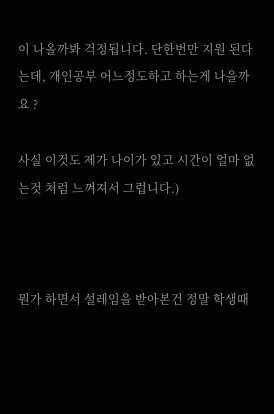이 나올까봐 걱정됩니다. 단한번만 지원 된다는데, 개인공부 어느정도하고 하는게 나을까요 ?

사실 이것도 제가 나이가 있고 시간이 얼마 없는것 처럼 느껴져서 그럽니다.)



뭔가 하면서 설레임을 받아본건 정말 학생때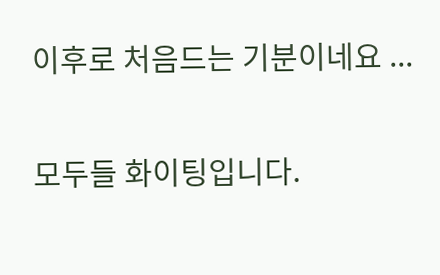이후로 처음드는 기분이네요 ...

모두들 화이팅입니다.